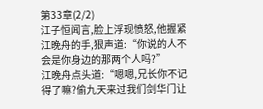第33章(2/2)
江子恒闻言,脸上浮现愤怒,他握紧江晚舟的手,狠声道:“你说的人不会是你身边的那两个人吗?”
江晚舟点头道:“嗯嗯,兄长你不记得了嘛?偷九天来过我们剑华门让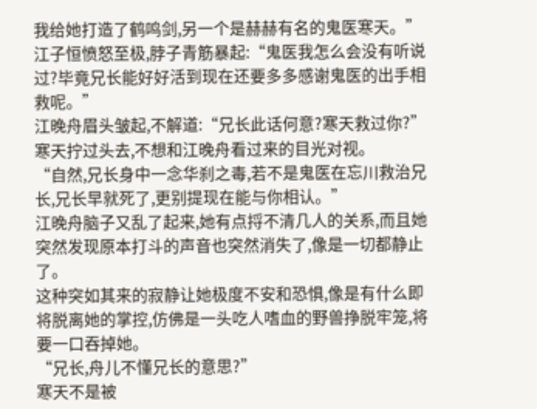我给她打造了鹤鸣剑,另一个是赫赫有名的鬼医寒天。”
江子恒愤怒至极,脖子青筋暴起:“鬼医我怎么会没有听说过?毕竟兄长能好好活到现在还要多多感谢鬼医的出手相救呢。”
江晚舟眉头皱起,不解道:“兄长此话何意?寒天救过你?”
寒天拧过头去,不想和江晚舟看过来的目光对视。
“自然,兄长身中一念华刹之毒,若不是鬼医在忘川救治兄长,兄长早就死了,更别提现在能与你相认。”
江晚舟脑子又乱了起来,她有点捋不清几人的关系,而且她突然发现原本打斗的声音也突然消失了,像是一切都静止了。
这种突如其来的寂静让她极度不安和恐惧,像是有什么即将脱离她的掌控,仿佛是一头吃人嗜血的野兽挣脱牢笼,将要一口吞掉她。
“兄长,舟儿不懂兄长的意思?”
寒天不是被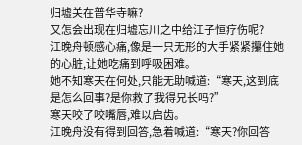归墟关在普华寺嘛?
又怎会出现在归墟忘川之中给江子恒疗伤呢?
江晚舟顿感心痛,像是一只无形的大手紧紧攥住她的心脏,让她吃痛到呼吸困难。
她不知寒天在何处,只能无助喊道:“寒天,这到底是怎么回事?是你救了我得兄长吗?”
寒天咬了咬嘴唇,难以启齿。
江晚舟没有得到回答,急着喊道:“寒天?你回答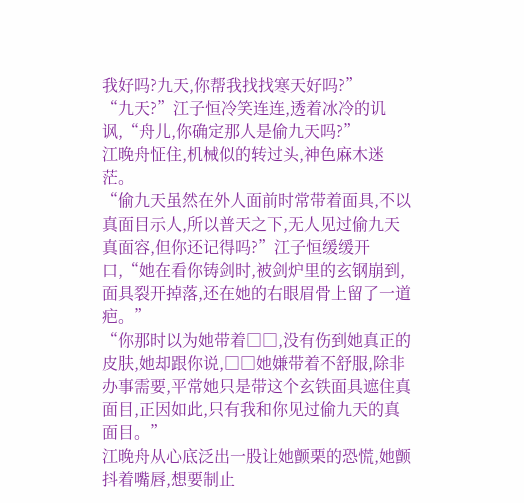我好吗?九天,你帮我找找寒天好吗?”
“九天?”江子恒冷笑连连,透着冰冷的讥讽,“舟儿,你确定那人是偷九天吗?”
江晚舟怔住,机械似的转过头,神色麻木迷茫。
“偷九天虽然在外人面前时常带着面具,不以真面目示人,所以普天之下,无人见过偷九天真面容,但你还记得吗?”江子恒缓缓开口,“她在看你铸剑时,被剑炉里的玄钢崩到,面具裂开掉落,还在她的右眼眉骨上留了一道疤。”
“你那时以为她带着□□,没有伤到她真正的皮肤,她却跟你说,□□她嫌带着不舒服,除非办事需要,平常她只是带这个玄铁面具遮住真面目,正因如此,只有我和你见过偷九天的真面目。”
江晚舟从心底泛出一股让她颤栗的恐慌,她颤抖着嘴唇,想要制止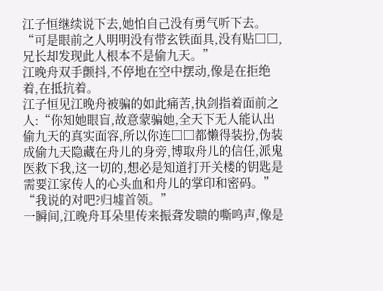江子恒继续说下去,她怕自己没有勇气听下去。
“可是眼前之人明明没有带玄铁面具,没有贴□□,兄长却发现此人根本不是偷九天。”
江晚舟双手颤抖,不停地在空中摆动,像是在拒绝着,在抵抗着。
江子恒见江晚舟被骗的如此痛苦,执剑指着面前之人:“你知她眼盲,故意蒙骗她,全天下无人能认出偷九天的真实面容,所以你连□□都懒得装扮,伪装成偷九天隐藏在舟儿的身旁,博取舟儿的信任,派鬼医救下我,这一切的,想必是知道打开关楼的钥匙是需要江家传人的心头血和舟儿的掌印和密码。”
“我说的对吧?归墟首领。”
一瞬间,江晚舟耳朵里传来振聋发聩的嘶鸣声,像是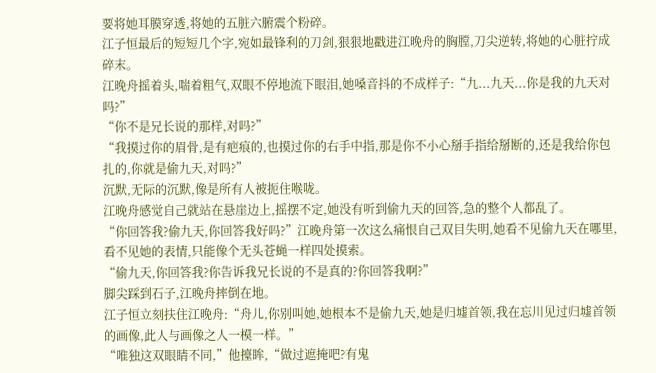要将她耳膜穿透,将她的五脏六腑震个粉碎。
江子恒最后的短短几个字,宛如最锋利的刀剑,狠狠地戳进江晚舟的胸膛,刀尖逆转,将她的心脏拧成碎末。
江晚舟摇着头,喘着粗气,双眼不停地流下眼泪,她嗓音抖的不成样子:“九...九天...你是我的九天对吗?”
“你不是兄长说的那样,对吗?”
“我摸过你的眉骨,是有疤痕的,也摸过你的右手中指,那是你不小心掰手指给掰断的,还是我给你包扎的,你就是偷九天,对吗?”
沉默,无际的沉默,像是所有人被扼住喉咙。
江晚舟感觉自己就站在悬崖边上,摇摆不定,她没有听到偷九天的回答,急的整个人都乱了。
“你回答我?偷九天,你回答我好吗?”江晚舟第一次这么痛恨自己双目失明,她看不见偷九天在哪里,看不见她的表情,只能像个无头苍蝇一样四处摸索。
“偷九天,你回答我?你告诉我兄长说的不是真的?你回答我啊?”
脚尖踩到石子,江晚舟摔倒在地。
江子恒立刻扶住江晚舟:“舟儿,你别叫她,她根本不是偷九天,她是归墟首领,我在忘川见过归墟首领的画像,此人与画像之人一模一样。”
“唯独这双眼睛不同,”他擡眸,“做过遮掩吧?有鬼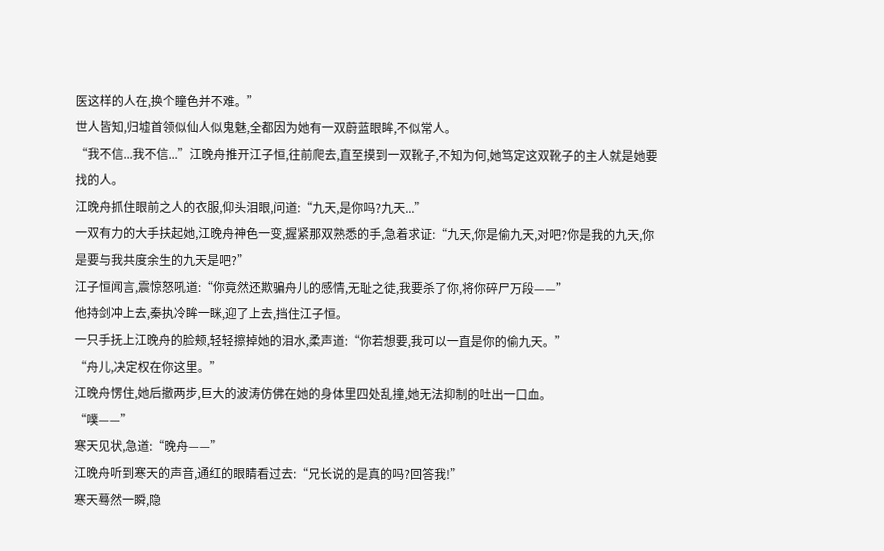医这样的人在,换个瞳色并不难。”
世人皆知,归墟首领似仙人似鬼魅,全都因为她有一双蔚蓝眼眸,不似常人。
“我不信...我不信...”江晚舟推开江子恒,往前爬去,直至摸到一双靴子,不知为何,她笃定这双靴子的主人就是她要找的人。
江晚舟抓住眼前之人的衣服,仰头泪眼,问道:“九天,是你吗?九天...”
一双有力的大手扶起她,江晚舟神色一变,握紧那双熟悉的手,急着求证:“九天,你是偷九天,对吧?你是我的九天,你是要与我共度余生的九天是吧?”
江子恒闻言,震惊怒吼道:“你竟然还欺骗舟儿的感情,无耻之徒,我要杀了你,将你碎尸万段——”
他持剑冲上去,秦执冷眸一眯,迎了上去,挡住江子恒。
一只手抚上江晚舟的脸颊,轻轻擦掉她的泪水,柔声道:“你若想要,我可以一直是你的偷九天。”
“舟儿,决定权在你这里。”
江晚舟愣住,她后撤两步,巨大的波涛仿佛在她的身体里四处乱撞,她无法抑制的吐出一口血。
“噗——”
寒天见状,急道:“晚舟——”
江晚舟听到寒天的声音,通红的眼睛看过去:“兄长说的是真的吗?回答我!”
寒天蓦然一瞬,隐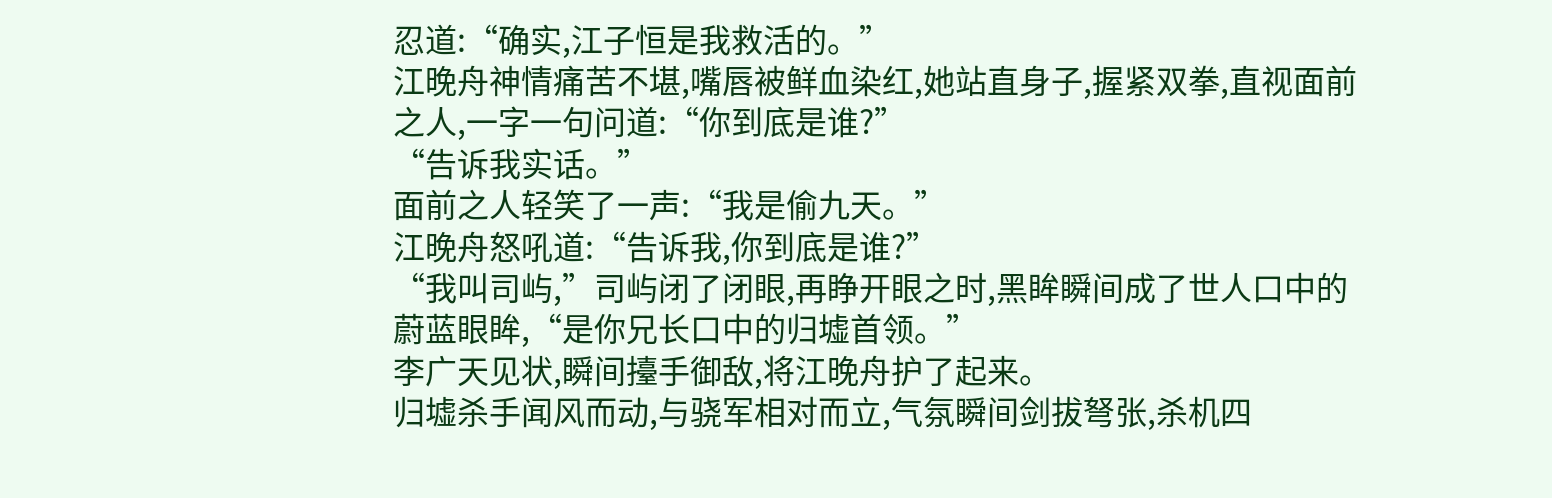忍道:“确实,江子恒是我救活的。”
江晚舟神情痛苦不堪,嘴唇被鲜血染红,她站直身子,握紧双拳,直视面前之人,一字一句问道:“你到底是谁?”
“告诉我实话。”
面前之人轻笑了一声:“我是偷九天。”
江晚舟怒吼道:“告诉我,你到底是谁?”
“我叫司屿,”司屿闭了闭眼,再睁开眼之时,黑眸瞬间成了世人口中的蔚蓝眼眸,“是你兄长口中的归墟首领。”
李广天见状,瞬间擡手御敌,将江晚舟护了起来。
归墟杀手闻风而动,与骁军相对而立,气氛瞬间剑拔弩张,杀机四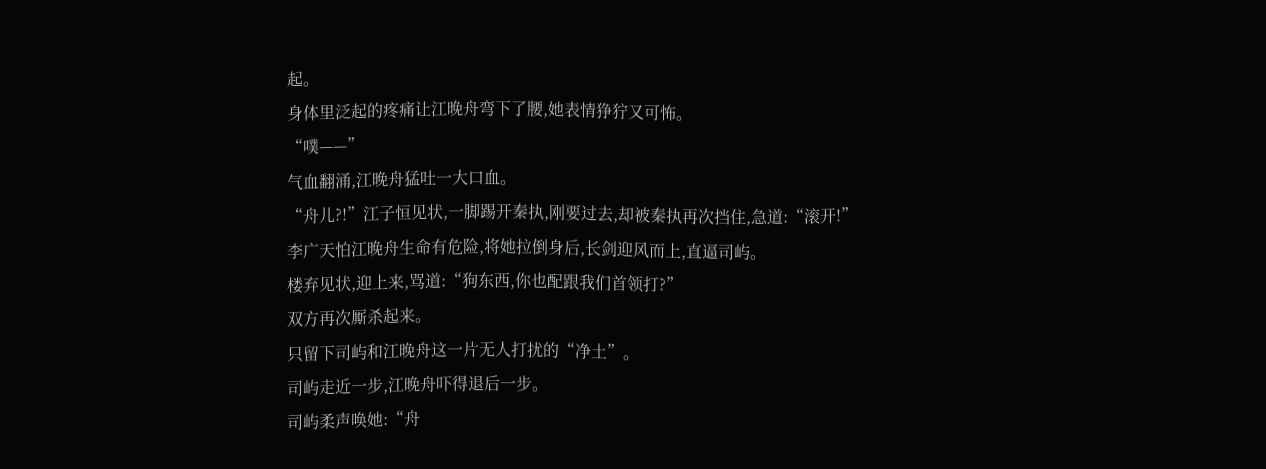起。
身体里泛起的疼痛让江晚舟弯下了腰,她表情狰狞又可怖。
“噗——”
气血翻涌,江晚舟猛吐一大口血。
“舟儿?!”江子恒见状,一脚踢开秦执,刚要过去,却被秦执再次挡住,急道:“滚开!”
李广天怕江晚舟生命有危险,将她拉倒身后,长剑迎风而上,直逼司屿。
楼弃见状,迎上来,骂道:“狗东西,你也配跟我们首领打?”
双方再次厮杀起来。
只留下司屿和江晚舟这一片无人打扰的“净土”。
司屿走近一步,江晚舟吓得退后一步。
司屿柔声唤她:“舟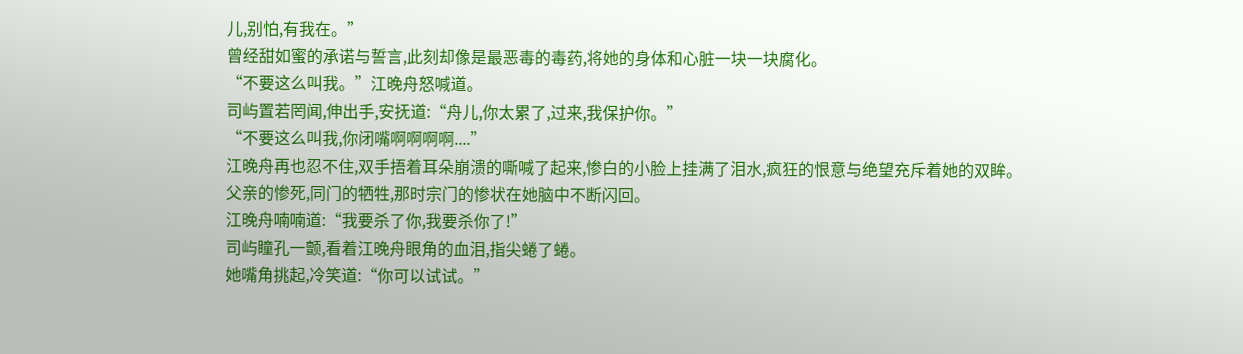儿,别怕,有我在。”
曾经甜如蜜的承诺与誓言,此刻却像是最恶毒的毒药,将她的身体和心脏一块一块腐化。
“不要这么叫我。”江晚舟怒喊道。
司屿置若罔闻,伸出手,安抚道:“舟儿,你太累了,过来,我保护你。”
“不要这么叫我,你闭嘴啊啊啊啊....”
江晚舟再也忍不住,双手捂着耳朵崩溃的嘶喊了起来,惨白的小脸上挂满了泪水,疯狂的恨意与绝望充斥着她的双眸。
父亲的惨死,同门的牺牲,那时宗门的惨状在她脑中不断闪回。
江晚舟喃喃道:“我要杀了你,我要杀你了!”
司屿瞳孔一颤,看着江晚舟眼角的血泪,指尖蜷了蜷。
她嘴角挑起,冷笑道:“你可以试试。”